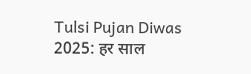Tulsi Pujan Diwas 2025: हर साल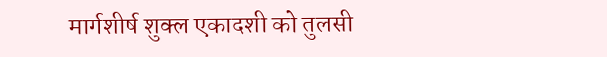मार्गशीर्ष शुक्ल एकादशी को तुलसी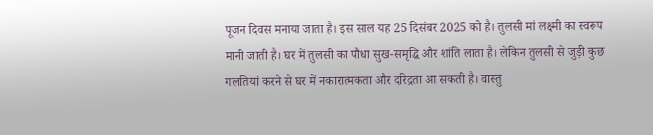पूजन दिवस मनाया जाता है। इस साल यह 25 दिसंबर 2025 को है। तुलसी मां लक्ष्मी का स्वरूप मानी जाती है। घर में तुलसी का पौधा सुख-समृद्धि और शांति लाता है। लेकिन तुलसी से जुड़ी कुछ गलतियां करने से घर में नकारात्मकता और दरिद्रता आ सकती है। वास्तु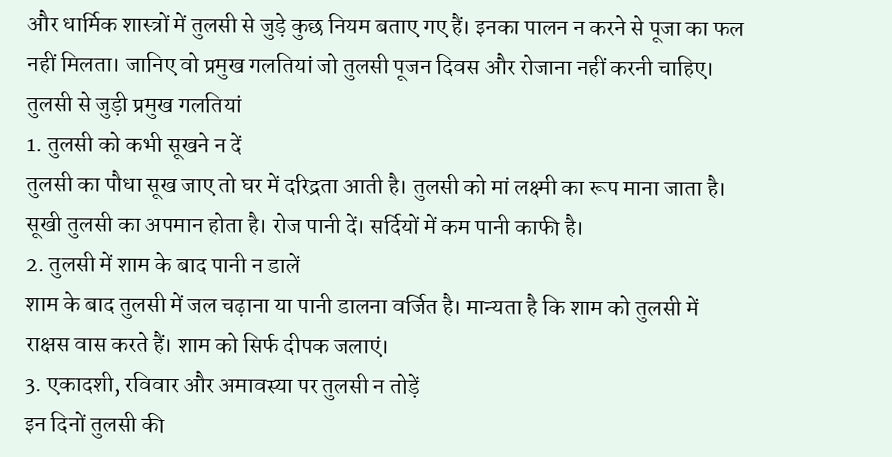और धार्मिक शास्त्रों में तुलसी से जुड़े कुछ नियम बताए गए हैं। इनका पालन न करने से पूजा का फल नहीं मिलता। जानिए वो प्रमुख गलतियां जो तुलसी पूजन दिवस और रोजाना नहीं करनी चाहिए।
तुलसी से जुड़ी प्रमुख गलतियां
1. तुलसी को कभी सूखने न दें
तुलसी का पौधा सूख जाए तो घर में दरिद्रता आती है। तुलसी को मां लक्ष्मी का रूप माना जाता है। सूखी तुलसी का अपमान होता है। रोज पानी दें। सर्दियों में कम पानी काफी है।
2. तुलसी में शाम के बाद पानी न डालें
शाम के बाद तुलसी में जल चढ़ाना या पानी डालना वर्जित है। मान्यता है कि शाम को तुलसी में राक्षस वास करते हैं। शाम को सिर्फ दीपक जलाएं।
3. एकादशी, रविवार और अमावस्या पर तुलसी न तोड़ें
इन दिनों तुलसी की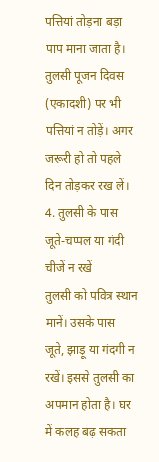पत्तियां तोड़ना बड़ा पाप माना जाता है। तुलसी पूजन दिवस (एकादशी) पर भी पत्तियां न तोड़ें। अगर जरूरी हो तो पहले दिन तोड़कर रख लें।
4. तुलसी के पास जूते-चप्पल या गंदी चीजें न रखें
तुलसी को पवित्र स्थान मानें। उसके पास जूते, झाड़ू या गंदगी न रखें। इससे तुलसी का अपमान होता है। घर में कलह बढ़ सकता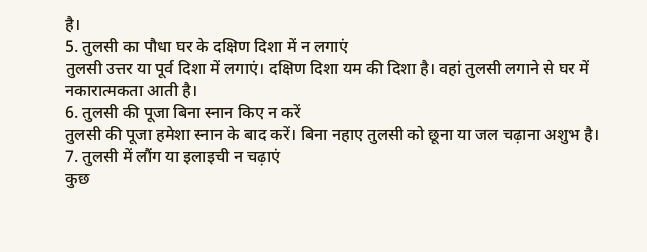है।
5. तुलसी का पौधा घर के दक्षिण दिशा में न लगाएं
तुलसी उत्तर या पूर्व दिशा में लगाएं। दक्षिण दिशा यम की दिशा है। वहां तुलसी लगाने से घर में नकारात्मकता आती है।
6. तुलसी की पूजा बिना स्नान किए न करें
तुलसी की पूजा हमेशा स्नान के बाद करें। बिना नहाए तुलसी को छूना या जल चढ़ाना अशुभ है।
7. तुलसी में लौंग या इलाइची न चढ़ाएं
कुछ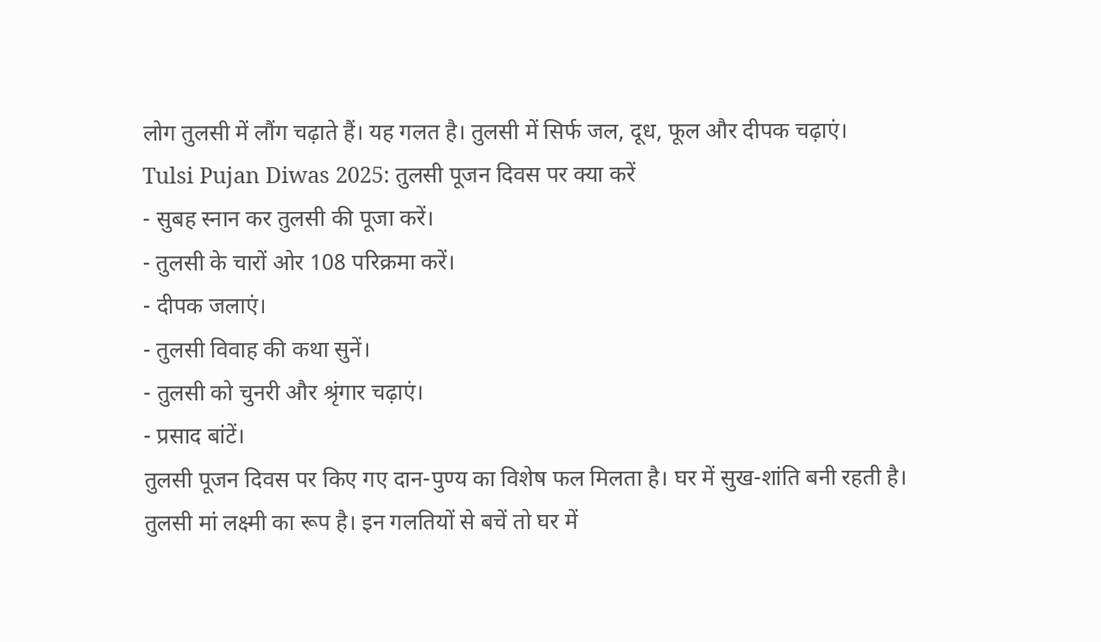लोग तुलसी में लौंग चढ़ाते हैं। यह गलत है। तुलसी में सिर्फ जल, दूध, फूल और दीपक चढ़ाएं।
Tulsi Pujan Diwas 2025: तुलसी पूजन दिवस पर क्या करें
- सुबह स्नान कर तुलसी की पूजा करें।
- तुलसी के चारों ओर 108 परिक्रमा करें।
- दीपक जलाएं।
- तुलसी विवाह की कथा सुनें।
- तुलसी को चुनरी और श्रृंगार चढ़ाएं।
- प्रसाद बांटें।
तुलसी पूजन दिवस पर किए गए दान-पुण्य का विशेष फल मिलता है। घर में सुख-शांति बनी रहती है।
तुलसी मां लक्ष्मी का रूप है। इन गलतियों से बचें तो घर में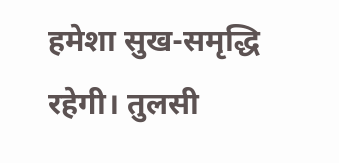हमेशा सुख-समृद्धि रहेगी। तुलसी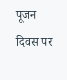पूजन दिवस पर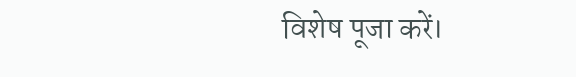विशेष पूजा करें।